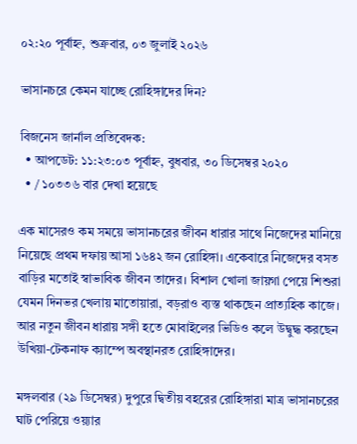০২:২০ পূর্বাহ্ন, শুক্রবার, ০৩ জুলাই ২০২৬

ভাসানচরে কেমন যাচ্ছে রোহিঙ্গাদের ‍দিন?

বিজনেস জার্নাল প্রতিবেদক:
  • আপডেট: ১১:২৩:০৩ পূর্বাহ্ন, বুধবার, ৩০ ডিসেম্বর ২০২০
  • / ১০৩৩৬ বার দেখা হয়েছে

এক মাসেরও কম সময়ে ভাসানচরের জীবন ধারার সাথে নিজেদের মানিয়ে নিয়েছে প্রথম দফায় আসা ১৬৪২ জন রোহিঙ্গা। একেবারে নিজেদের বসত বাড়ির মতোই স্বাভাবিক জীবন তাদের। বিশাল খোলা জায়গা পেয়ে শিশুরা যেমন দিনভর খেলায় মাতোয়ারা, বড়রাও ব্যস্ত থাকছেন প্রাত্যহিক কাজে। আর নতুন জীবন ধারায় সঙ্গী হতে মোবাইলের ভিডিও কলে উদ্বুদ্ধ করছেন উখিয়া-টেকনাফ ক্যাম্পে অবস্থানরত রোহিঙ্গাদের।

মঙ্গলবার (২৯ ডিসেম্বর) দুপুরে দ্বিতীয় বহরের রোহিঙ্গারা মাত্র ভাসানচরের ঘাট পেরিয়ে ওয়্যার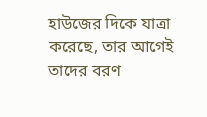হাউজের দিকে যাত্রা করেছে, তার আগেই তাদের বরণ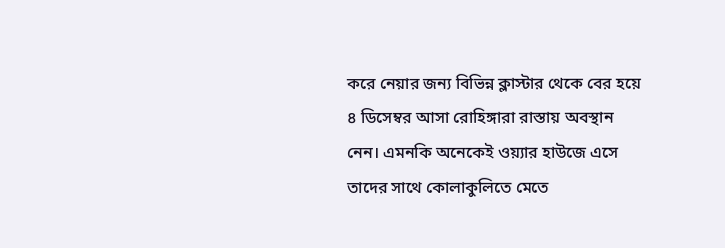করে নেয়ার জন্য বিভিন্ন ক্লাস্টার থেকে বের হয়ে ৪ ডিসেম্বর আসা রোহিঙ্গারা রাস্তায় অবস্থান নেন। এমনকি অনেকেই ওয়্যার হাউজে এসে তাদের সাথে কোলাকুলিতে মেতে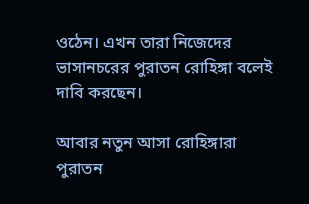ওঠেন। এখন তারা নিজেদের ভাসানচরের পুরাতন রোহিঙ্গা বলেই দাবি করছেন।

আবার নতুন আসা রোহিঙ্গারা পুরাতন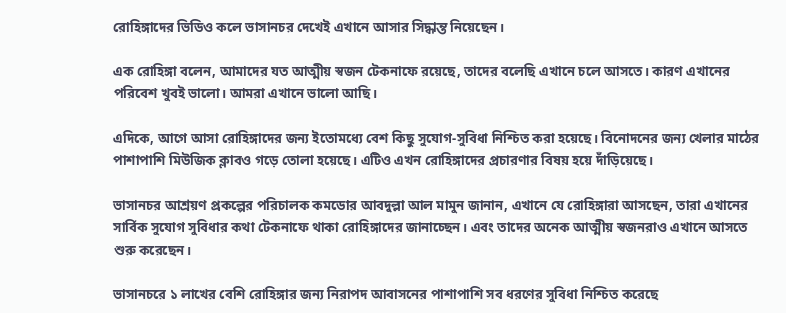রোহিঙ্গাদের ভিডিও কলে ভাসানচর দেখেই এখানে আসার সিদ্ধান্ত নিয়েছেন।

এক রোহিঙ্গা বলেন, আমাদের যত আত্মীয় স্বজন টেকনাফে রয়েছে, তাদের বলেছি এখানে চলে আসতে। কারণ এখানের পরিবেশ খুবই ভালো। আমরা এখানে ভালো আছি।

এদিকে, আগে আসা রোহিঙ্গাদের জন্য ইতোমধ্যে বেশ কিছু সুযোগ-সুবিধা নিশ্চিত করা হয়েছে। বিনোদনের জন্য খেলার মাঠের পাশাপাশি মিউজিক ক্লাবও গড়ে তোলা হয়েছে। এটিও এখন রোহিঙ্গাদের প্রচারণার বিষয় হয়ে দাঁড়িয়েছে।

ভাসানচর আশ্রয়ণ প্রকল্পের পরিচালক কমডোর আবদুল্লা আল মামুন জানান, এখানে যে রোহিঙ্গারা আসছেন, তারা এখানের সার্বিক সুযোগ সুবিধার কথা টেকনাফে থাকা রোহিঙ্গাদের জানাচ্ছেন। এবং তাদের অনেক আত্মীয় স্বজনরাও এখানে আসতে শুরু করেছেন।

ভাসানচরে ১ লাখের বেশি রোহিঙ্গার জন্য নিরাপদ আবাসনের পাশাপাশি সব ধরণের সুবিধা নিশ্চিত করেছে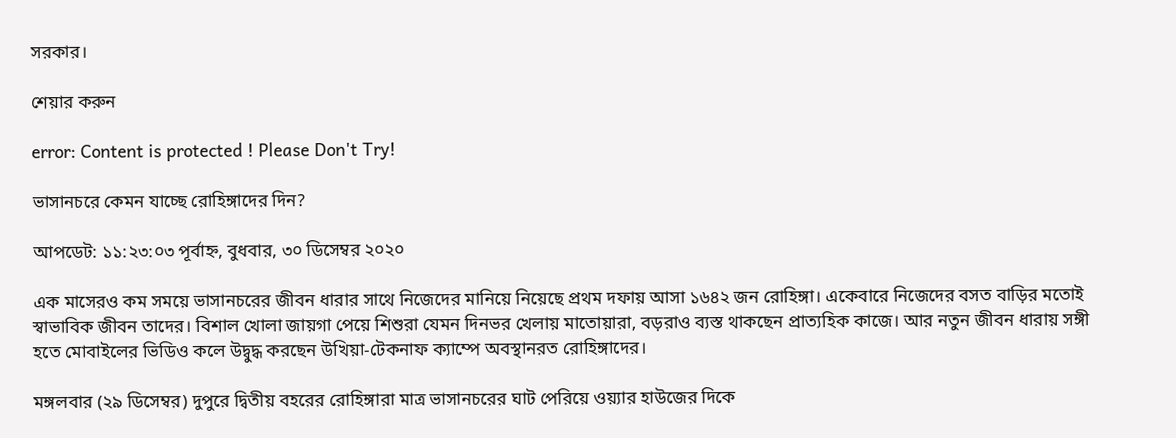সরকার।

শেয়ার করুন

error: Content is protected ! Please Don't Try!

ভাসানচরে কেমন যাচ্ছে রোহিঙ্গাদের ‍দিন?

আপডেট: ১১:২৩:০৩ পূর্বাহ্ন, বুধবার, ৩০ ডিসেম্বর ২০২০

এক মাসেরও কম সময়ে ভাসানচরের জীবন ধারার সাথে নিজেদের মানিয়ে নিয়েছে প্রথম দফায় আসা ১৬৪২ জন রোহিঙ্গা। একেবারে নিজেদের বসত বাড়ির মতোই স্বাভাবিক জীবন তাদের। বিশাল খোলা জায়গা পেয়ে শিশুরা যেমন দিনভর খেলায় মাতোয়ারা, বড়রাও ব্যস্ত থাকছেন প্রাত্যহিক কাজে। আর নতুন জীবন ধারায় সঙ্গী হতে মোবাইলের ভিডিও কলে উদ্বুদ্ধ করছেন উখিয়া-টেকনাফ ক্যাম্পে অবস্থানরত রোহিঙ্গাদের।

মঙ্গলবার (২৯ ডিসেম্বর) দুপুরে দ্বিতীয় বহরের রোহিঙ্গারা মাত্র ভাসানচরের ঘাট পেরিয়ে ওয়্যার হাউজের দিকে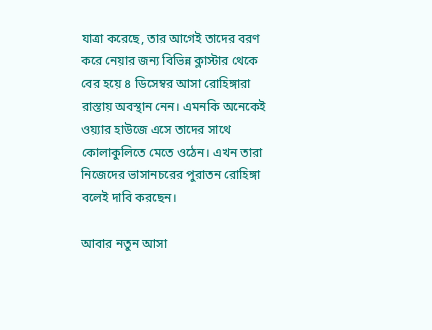যাত্রা করেছে, তার আগেই তাদের বরণ করে নেয়ার জন্য বিভিন্ন ক্লাস্টার থেকে বের হয়ে ৪ ডিসেম্বর আসা রোহিঙ্গারা রাস্তায় অবস্থান নেন। এমনকি অনেকেই ওয়্যার হাউজে এসে তাদের সাথে কোলাকুলিতে মেতে ওঠেন। এখন তারা নিজেদের ভাসানচরের পুরাতন রোহিঙ্গা বলেই দাবি করছেন।

আবার নতুন আসা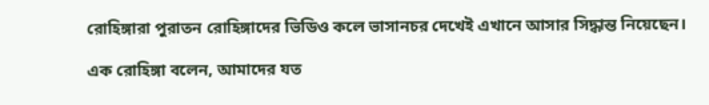রোহিঙ্গারা পুরাতন রোহিঙ্গাদের ভিডিও কলে ভাসানচর দেখেই এখানে আসার সিদ্ধান্ত নিয়েছেন।

এক রোহিঙ্গা বলেন, আমাদের যত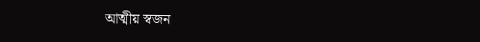আত্মীয় স্বজন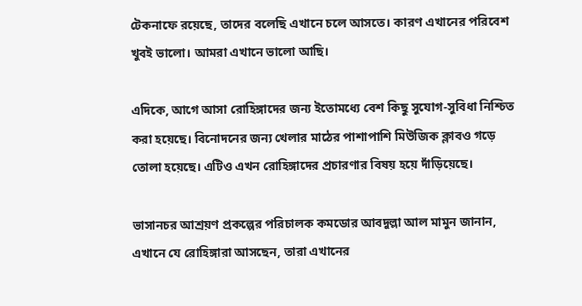টেকনাফে রয়েছে, তাদের বলেছি এখানে চলে আসতে। কারণ এখানের পরিবেশ খুবই ভালো। আমরা এখানে ভালো আছি।

এদিকে, আগে আসা রোহিঙ্গাদের জন্য ইতোমধ্যে বেশ কিছু সুযোগ-সুবিধা নিশ্চিত করা হয়েছে। বিনোদনের জন্য খেলার মাঠের পাশাপাশি মিউজিক ক্লাবও গড়ে তোলা হয়েছে। এটিও এখন রোহিঙ্গাদের প্রচারণার বিষয় হয়ে দাঁড়িয়েছে।

ভাসানচর আশ্রয়ণ প্রকল্পের পরিচালক কমডোর আবদুল্লা আল মামুন জানান, এখানে যে রোহিঙ্গারা আসছেন, তারা এখানের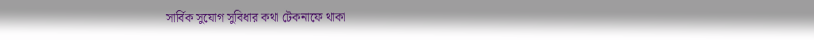সার্বিক সুযোগ সুবিধার কথা টেকনাফে থাকা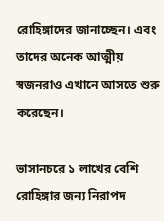রোহিঙ্গাদের জানাচ্ছেন। এবং তাদের অনেক আত্মীয় স্বজনরাও এখানে আসতে শুরু করেছেন।

ভাসানচরে ১ লাখের বেশি রোহিঙ্গার জন্য নিরাপদ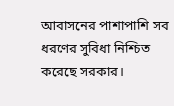আবাসনের পাশাপাশি সব ধরণের সুবিধা নিশ্চিত করেছে সরকার।